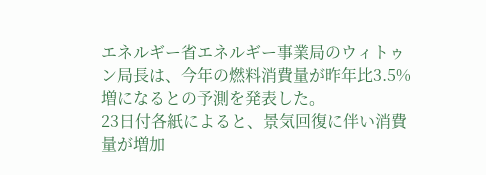エネルギー省エネルギー事業局のウィトゥン局長は、今年の燃料消費量が昨年比3.5%増になるとの予測を発表した。
23日付各紙によると、景気回復に伴い消費量が増加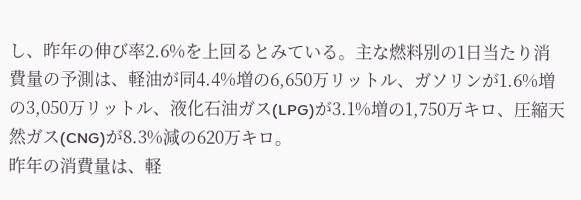し、昨年の伸び率2.6%を上回るとみている。主な燃料別の1日当たり消費量の予測は、軽油が同4.4%増の6,650万リットル、ガソリンが1.6%増の3,050万リットル、液化石油ガス(LPG)が3.1%増の1,750万キロ、圧縮天然ガス(CNG)が8.3%減の620万キロ。
昨年の消費量は、軽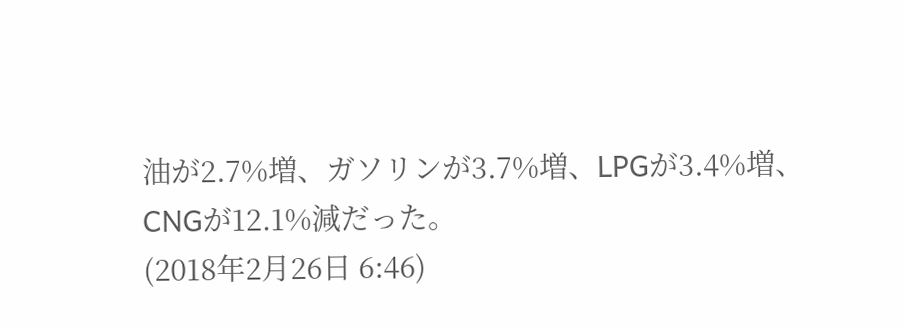油が2.7%増、ガソリンが3.7%増、LPGが3.4%増、CNGが12.1%減だった。
(2018年2月26日 6:46)